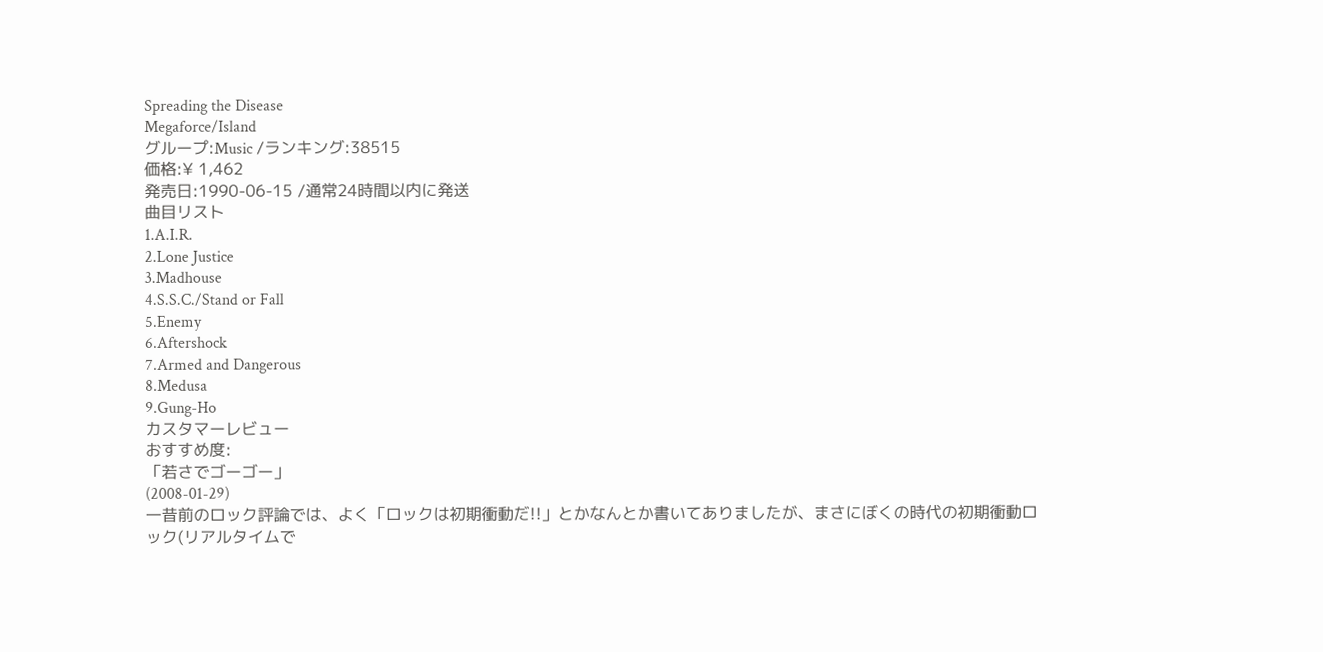Spreading the Disease
Megaforce/Island
グループ:Music /ランキング:38515
価格:¥ 1,462
発売日:1990-06-15 /通常24時間以内に発送
曲目リスト
1.A.I.R.
2.Lone Justice
3.Madhouse
4.S.S.C./Stand or Fall
5.Enemy
6.Aftershock
7.Armed and Dangerous
8.Medusa
9.Gung-Ho
カスタマーレビュー
おすすめ度:
「若さでゴーゴー」
(2008-01-29)
一昔前のロック評論では、よく「ロックは初期衝動だ!!」とかなんとか書いてありましたが、まさにぼくの時代の初期衝動ロック(リアルタイムで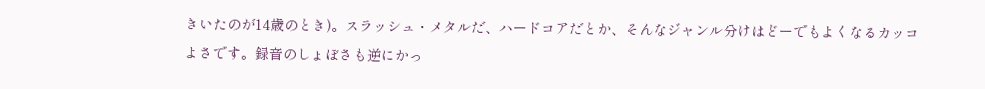きいたのが14歳のとき)。スラッシュ・メタルだ、ハードコアだとか、そんなジャンル分けはどーでもよくなるカッコよさです。録音のしょぼさも逆にかっ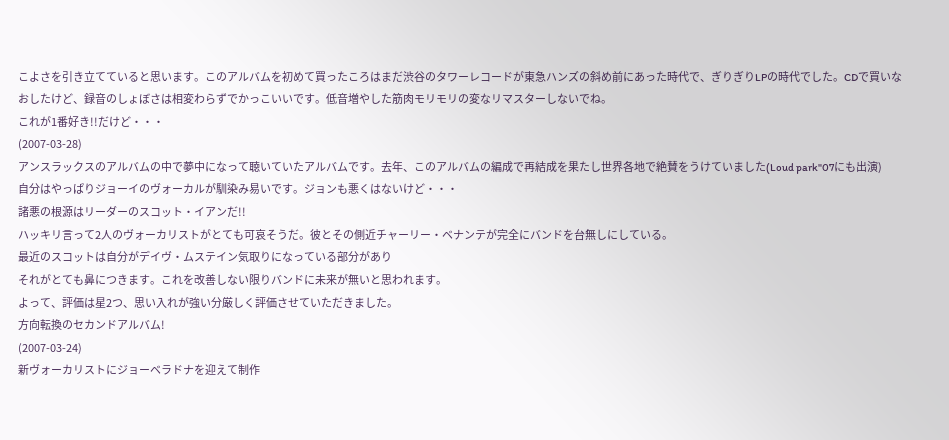こよさを引き立てていると思います。このアルバムを初めて買ったころはまだ渋谷のタワーレコードが東急ハンズの斜め前にあった時代で、ぎりぎりLPの時代でした。CDで買いなおしたけど、録音のしょぼさは相変わらずでかっこいいです。低音増やした筋肉モリモリの変なリマスターしないでね。
これが1番好き!!だけど・・・
(2007-03-28)
アンスラックスのアルバムの中で夢中になって聴いていたアルバムです。去年、このアルバムの編成で再結成を果たし世界各地で絶賛をうけていました(Loud park"07にも出演)
自分はやっぱりジョーイのヴォーカルが馴染み易いです。ジョンも悪くはないけど・・・
諸悪の根源はリーダーのスコット・イアンだ!!
ハッキリ言って2人のヴォーカリストがとても可哀そうだ。彼とその側近チャーリー・ベナンテが完全にバンドを台無しにしている。
最近のスコットは自分がデイヴ・ムステイン気取りになっている部分があり
それがとても鼻につきます。これを改善しない限りバンドに未来が無いと思われます。
よって、評価は星2つ、思い入れが強い分厳しく評価させていただきました。
方向転換のセカンドアルバム!
(2007-03-24)
新ヴォーカリストにジョーベラドナを迎えて制作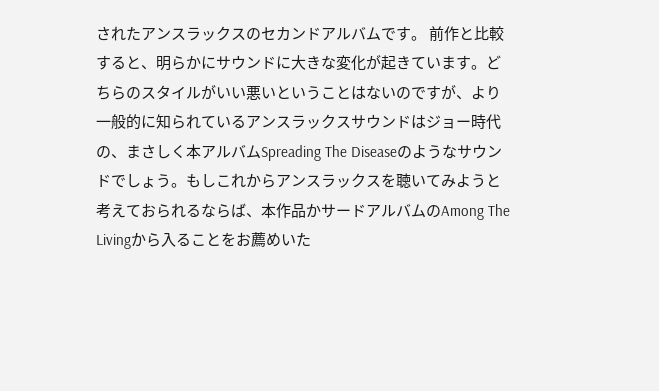されたアンスラックスのセカンドアルバムです。 前作と比較すると、明らかにサウンドに大きな変化が起きています。どちらのスタイルがいい悪いということはないのですが、より一般的に知られているアンスラックスサウンドはジョー時代の、まさしく本アルバムSpreading The Diseaseのようなサウンドでしょう。もしこれからアンスラックスを聴いてみようと考えておられるならば、本作品かサードアルバムのAmong The Livingから入ることをお薦めいた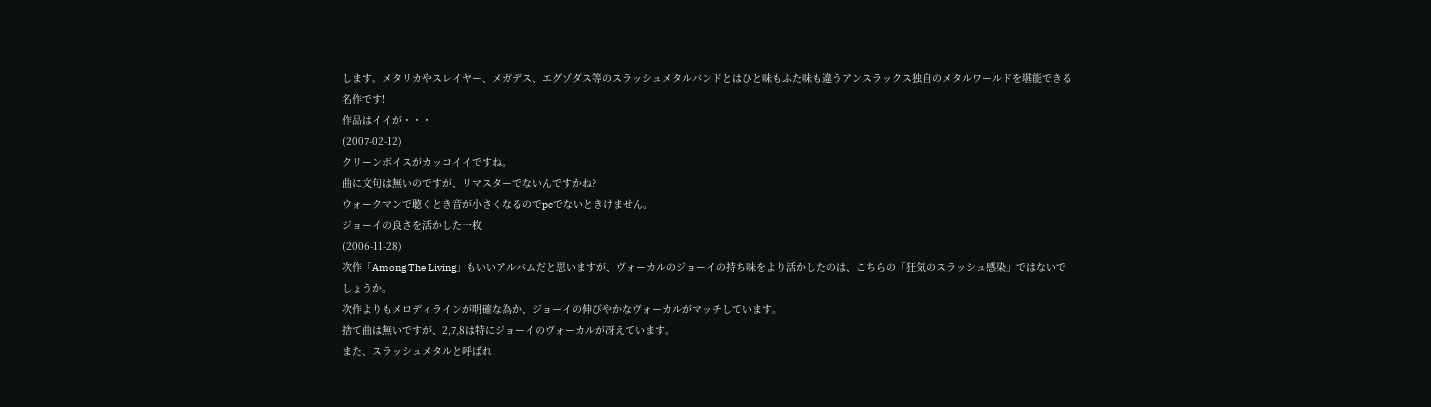します。メタリカやスレイヤー、メガデス、エグゾダス等のスラッシュメタルバンドとはひと味もふた味も違うアンスラックス独自のメタルワールドを堪能できる名作です!
作品はイイが・・・
(2007-02-12)
クリーンボイスがカッコイイですね。
曲に文句は無いのですが、リマスターでないんですかね?
ウォークマンで聴くとき音が小さくなるのでpcでないときけません。
ジョーイの良さを活かした一枚
(2006-11-28)
次作「Among The Living」もいいアルバムだと思いますが、ヴォーカルのジョーイの持ち味をより活かしたのは、こちらの「狂気のスラッシュ感染」ではないでしょうか。
次作よりもメロディラインが明確な為か、ジョーイの伸びやかなヴォーカルがマッチしています。
捨て曲は無いですが、2,7,8は特にジョーイのヴォーカルが冴えています。
また、スラッシュメタルと呼ばれ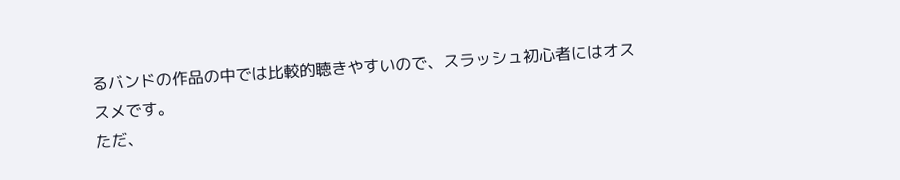るバンドの作品の中では比較的聴きやすいので、スラッシュ初心者にはオススメです。
ただ、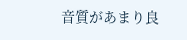音質があまり良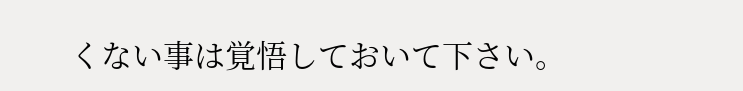くない事は覚悟しておいて下さい。